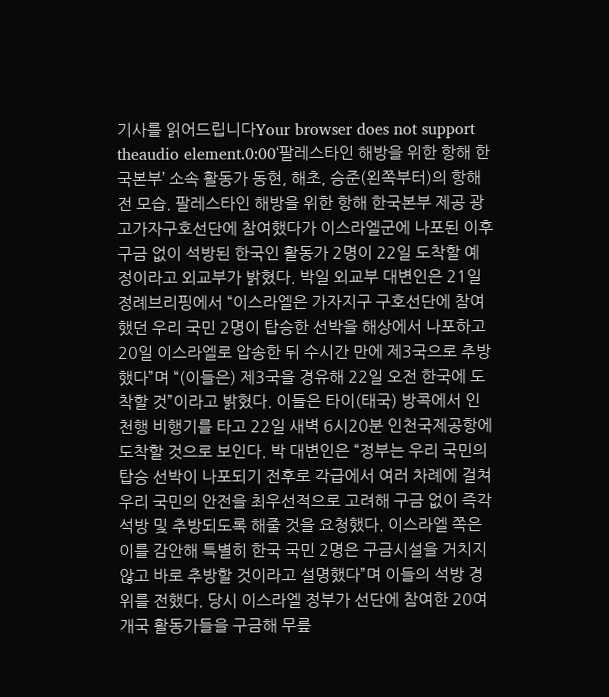기사를 읽어드립니다Your browser does not support theaudio element.0:00‘팔레스타인 해방을 위한 항해 한국본부’ 소속 활동가 동현, 해초, 승준(왼쪽부터)의 항해 전 모습. 팔레스타인 해방을 위한 항해 한국본부 제공 광고가자구호선단에 참여했다가 이스라엘군에 나포된 이후 구금 없이 석방된 한국인 활동가 2명이 22일 도착할 예정이라고 외교부가 밝혔다. 박일 외교부 대변인은 21일 정례브리핑에서 “이스라엘은 가자지구 구호선단에 참여했던 우리 국민 2명이 탑승한 선박을 해상에서 나포하고 20일 이스라엘로 압송한 뒤 수시간 만에 제3국으로 추방했다”며 “(이들은) 제3국을 경유해 22일 오전 한국에 도착할 것”이라고 밝혔다. 이들은 타이(태국) 방콕에서 인천행 비행기를 타고 22일 새벽 6시20분 인천국제공항에 도착할 것으로 보인다. 박 대변인은 “정부는 우리 국민의 탑승 선박이 나포되기 전후로 각급에서 여러 차례에 걸쳐 우리 국민의 안전을 최우선적으로 고려해 구금 없이 즉각 석방 및 추방되도록 해줄 것을 요청했다. 이스라엘 쪽은 이를 감안해 특별히 한국 국민 2명은 구금시설을 거치지 않고 바로 추방할 것이라고 설명했다”며 이들의 석방 경위를 전했다. 당시 이스라엘 정부가 선단에 참여한 20여개국 활동가들을 구금해 무릎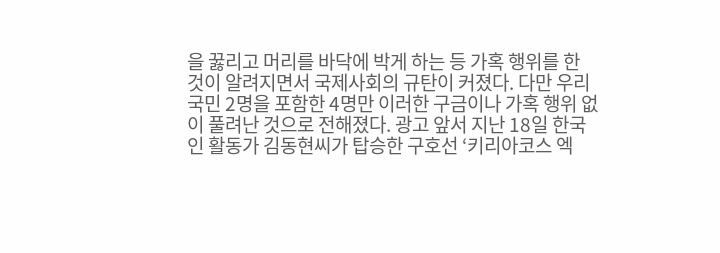을 꿇리고 머리를 바닥에 박게 하는 등 가혹 행위를 한 것이 알려지면서 국제사회의 규탄이 커졌다. 다만 우리 국민 2명을 포함한 4명만 이러한 구금이나 가혹 행위 없이 풀려난 것으로 전해졌다. 광고 앞서 지난 18일 한국인 활동가 김동현씨가 탑승한 구호선 ‘키리아코스 엑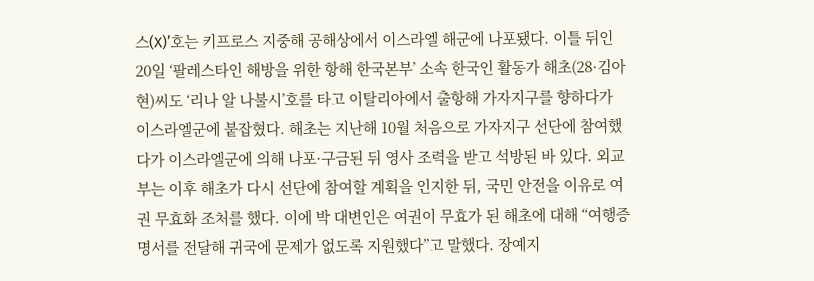스(X)’호는 키프로스 지중해 공해상에서 이스라엘 해군에 나포됐다. 이틀 뒤인 20일 ‘팔레스타인 해방을 위한 항해 한국본부’ 소속 한국인 활동가 해초(28·김아현)씨도 ‘리나 알 나불시’호를 타고 이탈리아에서 출항해 가자지구를 향하다가 이스라엘군에 붙잡혔다. 해초는 지난해 10월 처음으로 가자지구 선단에 참여했다가 이스라엘군에 의해 나포·구금된 뒤 영사 조력을 받고 석방된 바 있다. 외교부는 이후 해초가 다시 선단에 참여할 계획을 인지한 뒤, 국민 안전을 이유로 여권 무효화 조처를 했다. 이에 박 대변인은 여권이 무효가 된 해초에 대해 “여행증명서를 전달해 귀국에 문제가 없도록 지원했다”고 말했다. 장예지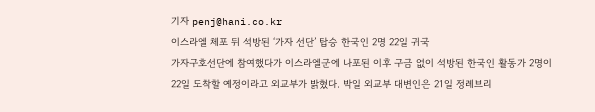기자 penj@hani.co.kr
이스라엘 체포 뒤 석방된 ‘가자 선단’ 탑승 한국인 2명 22일 귀국
가자구호선단에 참여했다가 이스라엘군에 나포된 이후 구금 없이 석방된 한국인 활동가 2명이 22일 도착할 예정이라고 외교부가 밝혔다. 박일 외교부 대변인은 21일 정례브리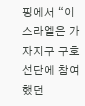핑에서 “이스라엘은 가자지구 구호선단에 참여했던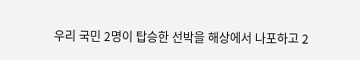우리 국민 2명이 탑승한 선박을 해상에서 나포하고 2